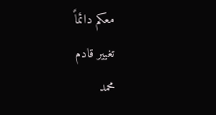معكم دائماً
تغيير قادم
محمد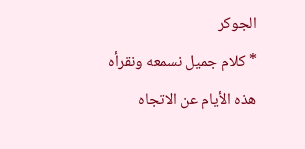الجوكر
* كلام جميل نسمعه ونقرأه هذه الأيام عن الاتجاه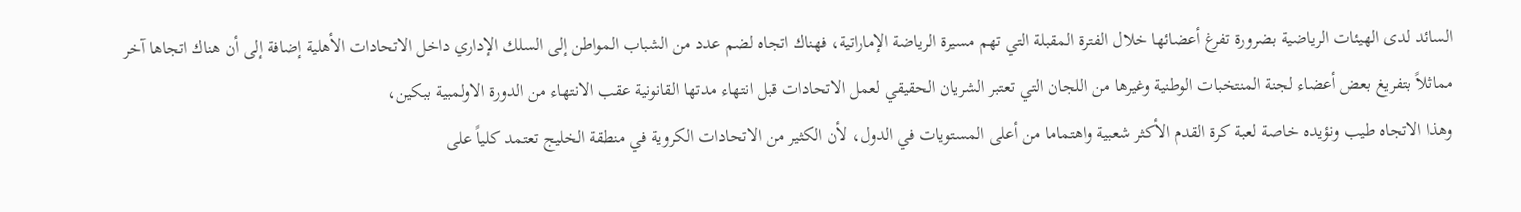السائد لدى الهيئات الرياضية بضرورة تفرغ أعضائها خلال الفترة المقبلة التي تهم مسيرة الرياضة الإماراتية، فهناك اتجاه لضم عدد من الشباب المواطن إلى السلك الإداري داخل الاتحادات الأهلية إضافة إلى أن هناك اتجاها آخر مماثلاً بتفريغ بعض أعضاء لجنة المنتخبات الوطنية وغيرها من اللجان التي تعتبر الشريان الحقيقي لعمل الاتحادات قبل انتهاء مدتها القانونية عقب الانتهاء من الدورة الاولمبية ببكين،
وهذا الاتجاه طيب ونؤيده خاصة لعبة كرة القدم الأكثر شعبية واهتماما من أعلى المستويات في الدول، لأن الكثير من الاتحادات الكروية في منطقة الخليج تعتمد كلياً على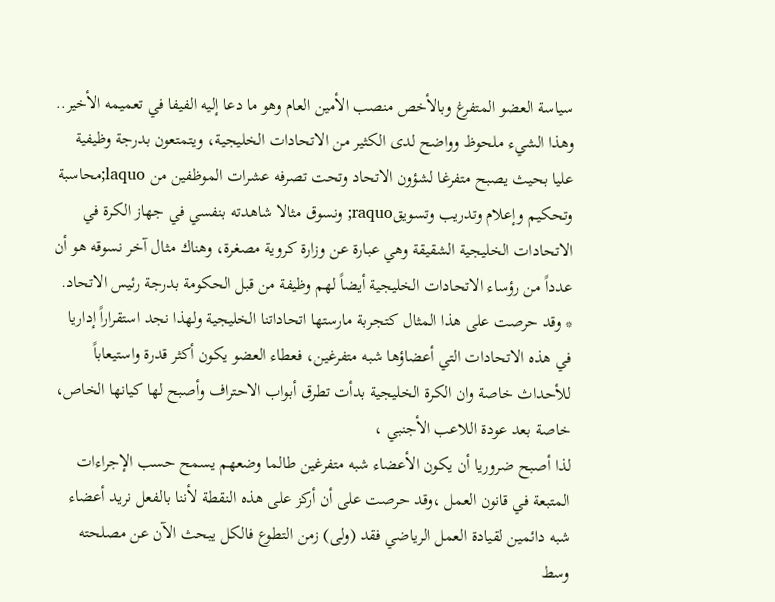سياسة العضو المتفرغ وبالأخص منصب الأمين العام وهو ما دعا إليه الفيفا في تعميمه الأخير..
وهذا الشيء ملحوظ وواضح لدى الكثير من الاتحادات الخليجية، ويتمتعون بدرجة وظيفية عليا بحيث يصبح متفرغا لشؤون الاتحاد وتحت تصرفه عشرات الموظفين من laquo;محاسبة وتحكيم وإعلام وتدريب وتسويقraquo; ونسوق مثالا شاهدته بنفسي في جهاز الكرة في الاتحادات الخليجية الشقيقة وهي عبارة عن وزارة كروية مصغرة، وهناك مثال آخر نسوقه هو أن عدداً من رؤساء الاتحادات الخليجية أيضاً لهم وظيفة من قبل الحكومة بدرجة رئيس الاتحاد.
* وقد حرصت على هذا المثال كتجربة مارستها اتحاداتنا الخليجية ولهذا نجد استقراراً إداريا في هذه الاتحادات التي أعضاؤها شبه متفرغين، فعطاء العضو يكون أكثر قدرة واستيعاباً للأحداث خاصة وان الكرة الخليجية بدأت تطرق أبواب الاحتراف وأصبح لها كيانها الخاص، خاصة بعد عودة اللاعب الأجنبي ،
لذا أصبح ضروريا أن يكون الأعضاء شبه متفرغين طالما وضعهم يسمح حسب الإجراءات المتبعة في قانون العمل ،وقد حرصت على أن أركز على هذه النقطة لأننا بالفعل نريد أعضاء شبه دائمين لقيادة العمل الرياضي فقد (ولى) زمن التطوع فالكل يبحث الآن عن مصلحته وسط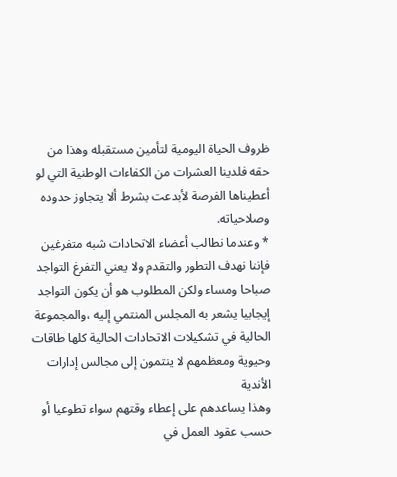ظروف الحياة اليومية لتأمين مستقبله وهذا من حقه فلدينا العشرات من الكفاءات الوطنية التي لو أعطيناها الفرصة لأبدعت بشرط ألا يتجاوز حدوده وصلاحياته.
* وعندما نطالب أعضاء الاتحادات شبه متفرغين فإننا نهدف التطور والتقدم ولا يعني التفرغ التواجد صباحا ومساء ولكن المطلوب هو أن يكون التواجد إيجابيا يشعر به المجلس المنتمي إليه ،والمجموعة الحالية في تشكيلات الاتحادات الحالية كلها طاقات وحيوية ومعظمهم لا ينتمون إلى مجالس إدارات الأندية
وهذا يساعدهم على إعطاء وقتهم سواء تطوعيا أو حسب عقود العمل في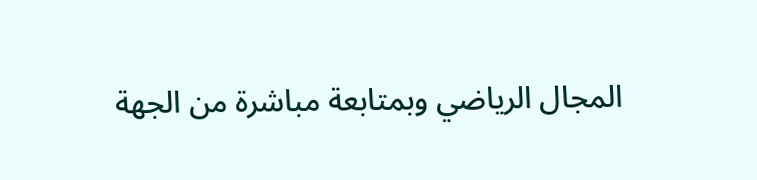المجال الرياضي وبمتابعة مباشرة من الجهة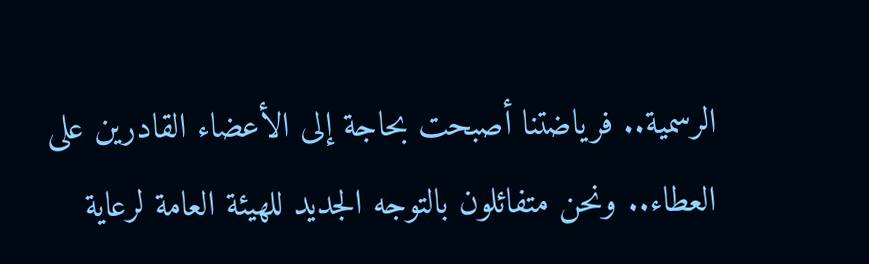الرسمية.. فرياضتنا أصبحت بحاجة إلى الأعضاء القادرين على العطاء.. ونحن متفائلون بالتوجه الجديد للهيئة العامة لرعاية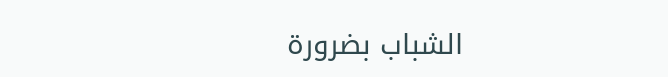الشباب بضرورة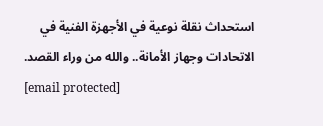استحداث نقلة نوعية في الأجهزة الفنية في الاتحادات وجهاز الأمانة.. والله من وراء القصد.
[email protected]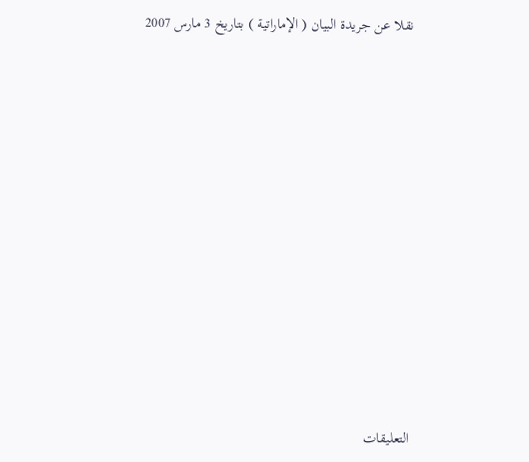نقلا عن جريدة البيان ( الإماراتية ) بتاريخ 3 مارس 2007












التعليقات